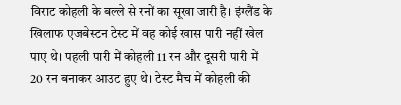विराट कोहली के बल्ले से रनों का सूखा जारी है। इंग्लैंड के खिलाफ एजबेस्टन टेस्ट में वह कोई खास पारी नहीं खेल पाए थे। पहली पारी में कोहली 11 रन और दूसरी पारी में 20 रन बनाकर आउट हुए थे। टेस्ट मैच में कोहली की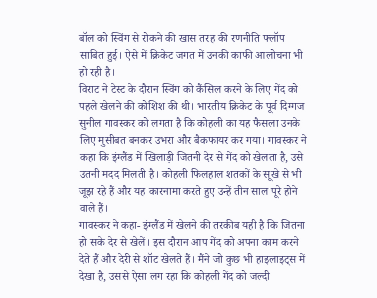बॉल को स्विंग से रोकने की खास तरह की रणनीति फ्लॉप साबित हुई। ऐसे में क्रिकेट जगत में उनकी काफी आलोचना भी हो रही है।
विराट ने टेस्ट के दौरान स्विंग को कैंसिल करने के लिए गेंद को पहले खेलने की कोशिश की थी। भारतीय क्रिकेट के पूर्व दिग्गज सुनील गावस्कर को लगता है कि कोहली का यह फैसला उनके लिए मुसीबत बनकर उभरा और बैकफायर कर गया। गावस्कर ने कहा कि इंग्लैंड में खिलाड़ी जितनी देर से गेंद को खेलता है, उसे उतनी मदद मिलती है। कोहली फिलहाल शतकों के सूखे से भी जूझ रहे हैं और यह कारनामा करते हुए उन्हें तीन साल पूरे होने वाले हैं।
गावस्कर ने कहा- इंग्लैंड में खेलने की तरकीब यही है कि जितना हो सके देर से खेलें। इस दौरान आप गेंद को अपना काम करने देते हैं और देरी से शॉट खेलते हैं। मैंने जो कुछ भी हाइलाइट्स में देखा है, उससे ऐसा लग रहा कि कोहली गेंद को जल्दी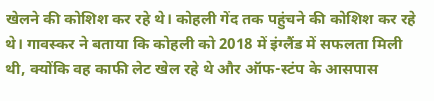खेलने की कोशिश कर रहे थे। कोहली गेंद तक पहुंचने की कोशिश कर रहे थे। गावस्कर ने बताया कि कोहली को 2018 में इंग्लैंड में सफलता मिली थी, क्योंकि वह काफी लेट खेल रहे थे और ऑफ-स्टंप के आसपास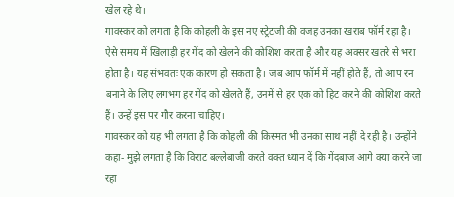खेल रहे थे।
गावस्कर को लगता है कि कोहली के इस नए स्ट्रेटजी की वजह उनका खराब फॉर्म रहा है। ऐसे समय में खिलाड़ी हर गेंद को खेलने की कोशिश करता है और यह अक्सर खतरे से भरा होता है। यह संभवतः एक कारण हो सकता है। जब आप फॉर्म में नहीं होते हैं, तो आप रन बनाने के लिए लगभग हर गेंद को खेलते हैं, उनमें से हर एक को हिट करने की कोशिश करते हैं। उन्हें इस पर गौर करना चाहिए।
गावस्कर को यह भी लगता है कि कोहली की किस्मत भी उनका साथ नहीं दे रही है। उन्होंने कहा- मुझे लगता है कि विराट बल्लेबाजी करते वक्त ध्यान दें कि गेंदबाज आगे क्या करने जा रहा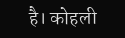है। कोहली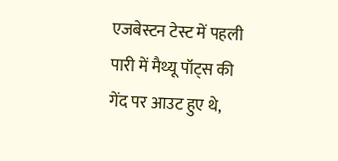एजबेस्टन टेस्ट में पहली पारी में मैथ्यू पॉट्स की गेंद पर आउट हुए थे,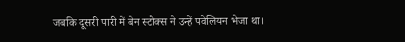जबकि दूसरी पारी में बेन स्टोक्स ने उन्हें पवेलियन भेजा था।